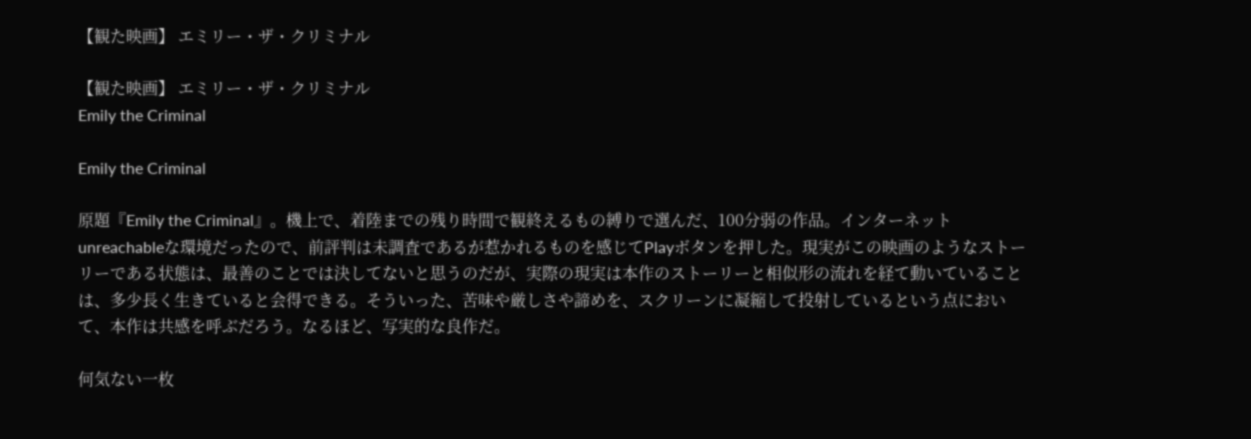【観た映画】 エミリー・ザ・クリミナル

【観た映画】 エミリー・ザ・クリミナル
Emily the Criminal

Emily the Criminal

原題『Emily the Criminal』。機上で、着陸までの残り時間で観終えるもの縛りで選んだ、100分弱の作品。インターネットunreachableな環境だったので、前評判は未調査であるが惹かれるものを感じてPlayボタンを押した。現実がこの映画のようなストーリーである状態は、最善のことでは決してないと思うのだが、実際の現実は本作のストーリーと相似形の流れを経て動いていることは、多少長く生きていると会得できる。そういった、苦味や厳しさや諦めを、スクリーンに凝縮して投射しているという点において、本作は共感を呼ぶだろう。なるほど、写実的な良作だ。

何気ない一枚